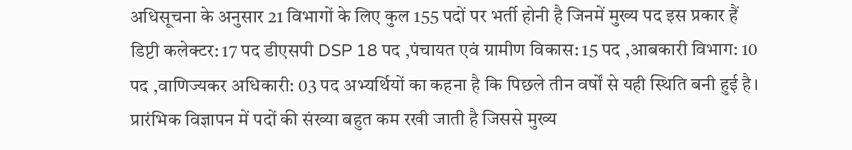अधिसूचना के अनुसार 21 विभागों के लिए कुल 155 पदों पर भर्ती होनी है जिनमें मुख्य पद इस प्रकार हैं डिप्टी कलेक्टर: 17 पद डीएसपी DSP 18 पद ,पंचायत एवं ग्रामीण विकास: 15 पद ,आबकारी विभाग: 10 पद ,वाणिज्यकर अधिकारी: 03 पद अभ्यर्थियों का कहना है कि पिछले तीन वर्षों से यही स्थिति बनी हुई है। प्रारंभिक विज्ञापन में पदों की संख्या बहुत कम रखी जाती है जिससे मुख्य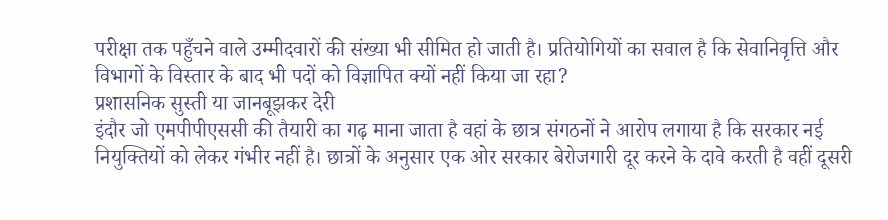परीक्षा तक पहुँचने वाले उम्मीदवारों की संख्या भी सीमित हो जाती है। प्रतियोगियों का सवाल है कि सेवानिवृत्ति और विभागों के विस्तार के बाद भी पदों को विज्ञापित क्यों नहीं किया जा रहा?
प्रशासनिक सुस्ती या जानबूझकर देरी
इंदौर जो एमपीपीएससी की तैयारी का गढ़ माना जाता है वहां के छात्र संगठनों ने आरोप लगाया है कि सरकार नई नियुक्तियों को लेकर गंभीर नहीं है। छात्रों के अनुसार एक ओर सरकार बेरोजगारी दूर करने के दावे करती है वहीं दूसरी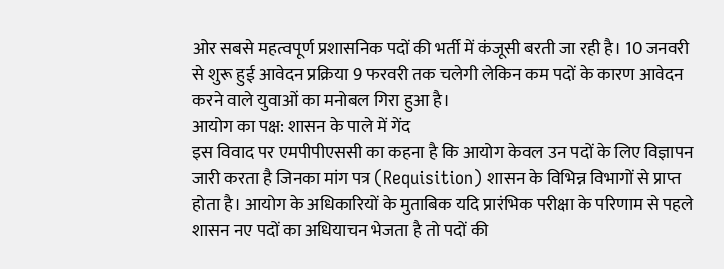ओर सबसे महत्वपूर्ण प्रशासनिक पदों की भर्ती में कंजूसी बरती जा रही है। 10 जनवरी से शुरू हुई आवेदन प्रक्रिया 9 फरवरी तक चलेगी लेकिन कम पदों के कारण आवेदन करने वाले युवाओं का मनोबल गिरा हुआ है।
आयोग का पक्ष: शासन के पाले में गेंद
इस विवाद पर एमपीपीएससी का कहना है कि आयोग केवल उन पदों के लिए विज्ञापन जारी करता है जिनका मांग पत्र (Requisition) शासन के विभिन्न विभागों से प्राप्त होता है। आयोग के अधिकारियों के मुताबिक यदि प्रारंभिक परीक्षा के परिणाम से पहले शासन नए पदों का अधियाचन भेजता है तो पदों की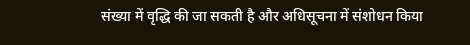संख्या में वृद्धि की जा सकती है और अधिसूचना में संशोधन किया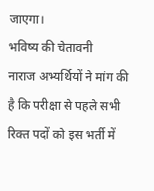जाएगा।
भविष्य की चेतावनी
नाराज अभ्यर्थियों ने मांग की है कि परीक्षा से पहले सभी रिक्त पदों को इस भर्ती में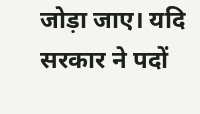जोड़ा जाए। यदि सरकार ने पदों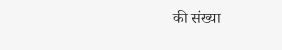की संख्या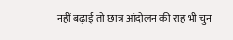नहीं बढ़ाई तो छात्र आंदोलन की राह भी चुन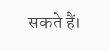सकते हैं।